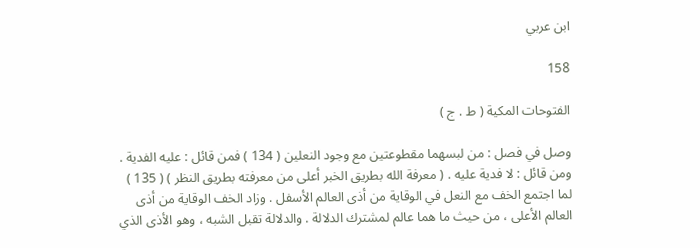ابن عربي

158

الفتوحات المكية ( ط . ج )

وصل في فصل : من لبسهما مقطوعتين مع وجود النعلين ( 134 ) فمن قائل : عليه الفدية . ومن قائل : لا فدية عليه . ( معرفة الله بطريق الخبر أعلى من معرفته بطريق النظر ) ( 135 ) لما اجتمع الخف مع النعل في الوقاية من أذى العالم الأسفل . وزاد الخف الوقاية من أذى العالم الأعلى ، من حيث ما هما عالم لمشترك الدلالة . والدلالة تقبل الشبه ، وهو الأذى الذي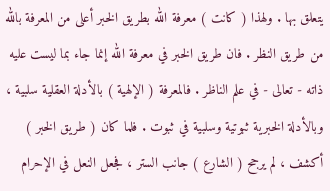يتعلق بها . ولهذا ( كانت ) معرفة الله بطريق الخبر أعلى من المعرفة بالله من طريق النظر . فان طريق الخبر في معرفة الله إنما جاء بما ليست عليه ذاته - تعالى - في علم الناظر . فالمعرفة ( الإلهية ) بالأدلة العقلية سلبية ، وبالأدلة الخبرية ثبوتية وسلبية في ثبوت . فلما كان ( طريق الخبر ) أكشف ، لم يرجح ( الشارع ) جانب الستر ، فجعل النعل في الإحرام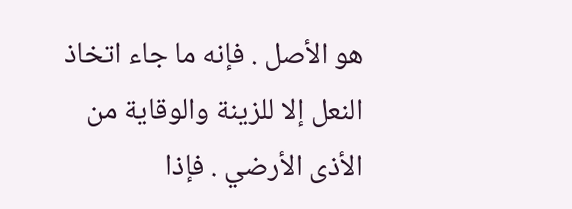هو الأصل . فإنه ما جاء اتخاذ النعل إلا للزينة والوقاية من الأذى الأرضي . فإذا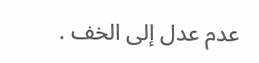عدم عدل إلى الخف .